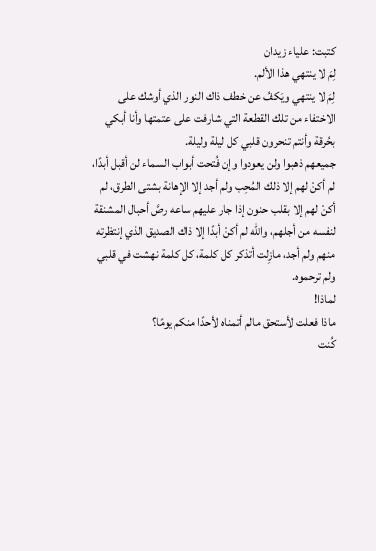كتبت: علياء زيدان
لِمَ لا ينتهي هذا الألم.
لِمَ لا ينتهي ويَكفُ عن خطف ذاك النور الذي أوشك على الاختفاء من تلك القطعة التي شارفت على عتمتها وأنا أبكي بحُرقة وأنتم تنحرون قلبي كل ليلة وليلة.
جميعهم ذهبوا ولن يعودوا وإن فُتحت أبواب السماء لن أقبل أبدًا، لم أكنْ لهم إلا ذلك المُحِب ولم أجد إلا الإهانة بشتى الطرق، لم أكنْ لهم إلا بقلب حنون إذا جار عليهم ساعه رصَّ أحبال المشنقة لنفسه من أجلهم، والله لم أكنْ أبدًا إلا ذاك الصديق الذي إنتظرته منهم ولم أجد، مازِلت أتذكر كل كلمة، كل كلمة نهشت في قلبي ولم ترحموه.
لماذا!
ماذا فعلت لأستحق مالم أتمناه لأحدًا منكم يومًا؟
كُنت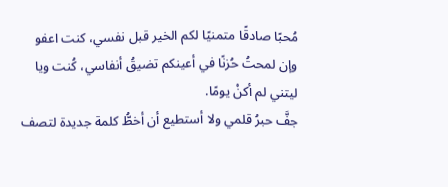مُحبًا صادقًا متمنيًا لكم الخير قبل نفسي، كنت اعفو وإن لمحتُ حُزنًا في أعينكم تضيقُ أنفاسي، كُنت ويا ليتني لم أكنْ يومًا.
جفَّ حبرُ قلمي ولا أستطيع أن أخطُّ كلمة جديدة لتصف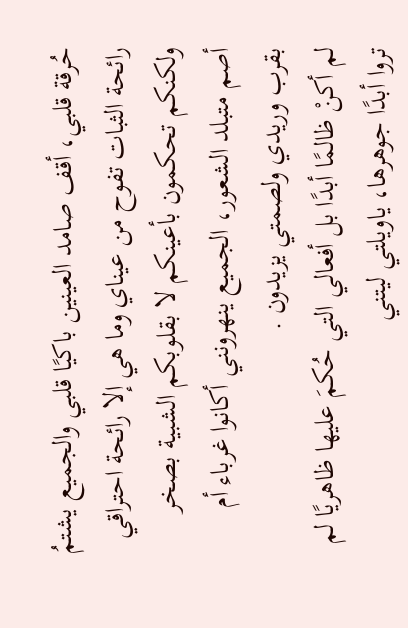حُرقة قلبي، أقف صامد العينين باكيًا قلبي والجميع يشتمُ رائحة الثبات تفوح من عيناي وما هي إلا رائحة احتراقي ولكنكم تحكمون بأعينكم لا بقلوبكم الشبية بصخر أصم متبلد الشعور، الجميع ينهرونني أكانوا غرباء أم بقرب وريدي ولصمتي يزيدون .
لم أكنْ ظالمًا أبدًا بل أفعالي التي حُكمَ عليها ظاهريًا لم تروا أبدًا جوهرها، ياويلتي ليتني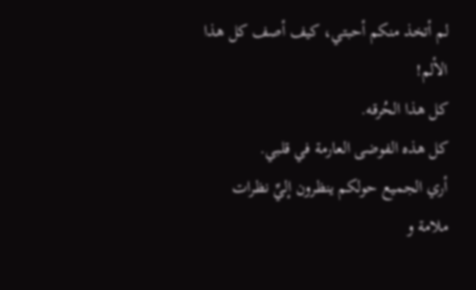لم أتخذ منكم أحبتي، كيف أصف كل هذا الألم!
كل هذا الحُرقه.
كل هذه الفوضى العارمة في قلبي.
أري الجميع حولكم ينظرون إليِّ نظرات ملامة و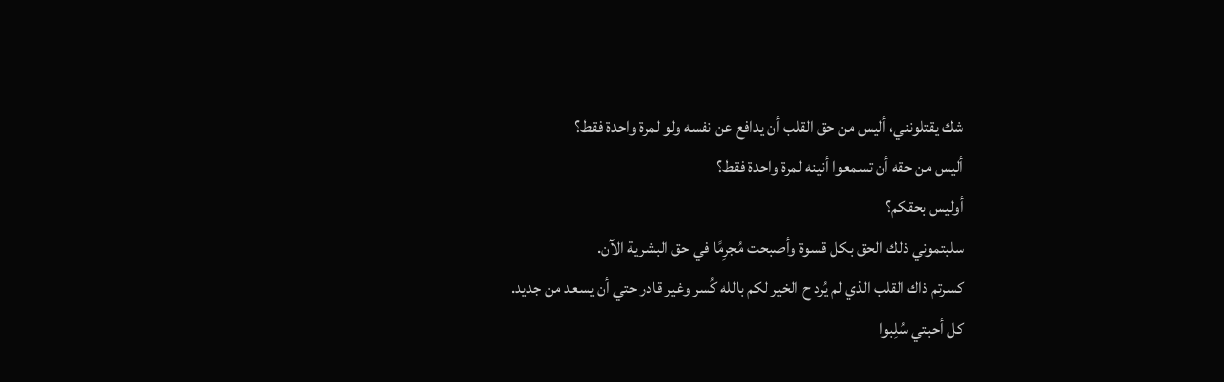شك يقتلونني، أليس من حق القلب أن يدافع عن نفسه ولو لمرة واحدة فقط؟
أليس من حقه أن تسمعوا أنينه لمرة واحدة فقط؟
أوليس بحقكم؟
سلبتموني ذلك الحق بكل قسوة وأصبحت مُجرِمًا في حق البشرية الآن.
كسرتم ذاك القلب الذي لم يُرد ح الخير لكم بالله كُسر وغير قادر حتي أن يسعد من جديد.
كل أحبتي سُلِبوا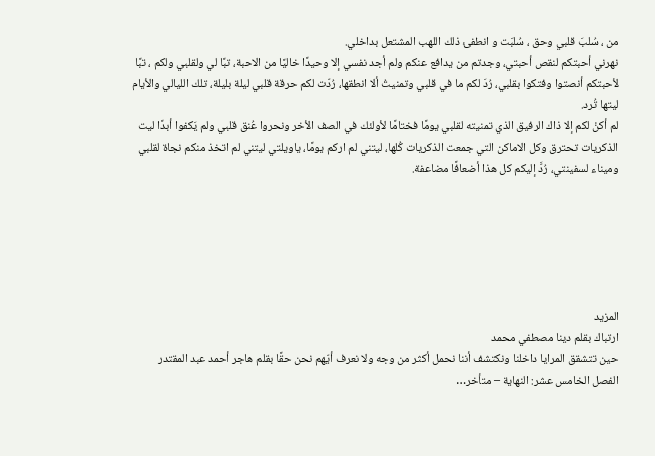من ، سُلبَ قلبي وحق ، سُلبَت و انطفئ ذلك اللهب المشتعل بداخلي.
نهرني أحبتكم لنقص أحبتي، وجدتم من يدافع عنكم ولم أجد نفسي إلا وحيدًا خاليًا من الاحبة، تبًا لي ولقلبي ولكم ، تبًا لأحبتكم أنصتوا وفتكوا بقلبي، رُدَ لكم ما في قلبي وتمنيتُ ألا انطقها، رُدّت لكم حرقة قلبي ليلة بليلة، تلك الليالي والأيام ليتها تُرد.
لم أكنْ لكم إلا ذاك الرفيق الذي تمنيته لقلبي يومًا فختامًا لأولئك في الصف الأخر ونحروا عُنق قلبي ولم يَكفوا أبدًا ليت الذكريات تحترق وكل الاماكن التي جمعت الذكريات كُلها، ليتني لم اركم يومًا، ياويلتي ليتني لم اتخذ منكم نجاة لقلبي وميناء لسفينتي، رُدَّ إليكم كل هذا أضعافًا مضاعفة.






المزيد
ارتباك بقلم دينا مصطفي محمد
حين تتشقق المرايا داخلنا ونكتشف أننا نحمل أكثر من وجه ولا نعرف أيّهم نحن حقًا بقلم هاجر أحمد عبد المقتدر
الفصل الخامس عشر: النهاية – متأخر…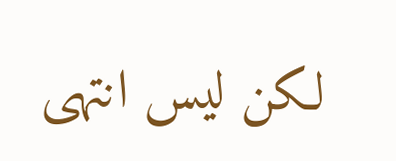لكن ليس انتهى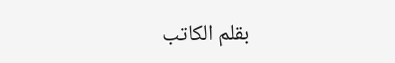بقلم الكاتب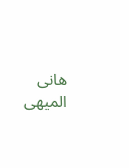هانى الميهى